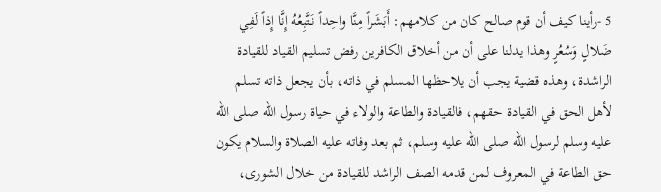5 -رأينا كيف أن قوم صالح كان من كلامهم: أَبَشَراً مِنَّا واحِداً نَتَّبِعُهُ إِنَّا إِذاً لَفِي ضَلالٍ وَسُعُرٍ وهذا يدلنا على أن من أخلاق الكافرين رفض تسليم القياد للقيادة الراشدة، وهذه قضية يجب أن يلاحظها المسلم في ذاته، بأن يجعل ذاته تسلم لأهل الحق في القيادة حقهم، فالقيادة والطاعة والولاء في حياة رسول الله صلى الله عليه وسلم لرسول الله صلى الله عليه وسلم، ثم بعد وفاته عليه الصلاة والسلام يكون حق الطاعة في المعروف لمن قدمه الصف الراشد للقيادة من خلال الشورى،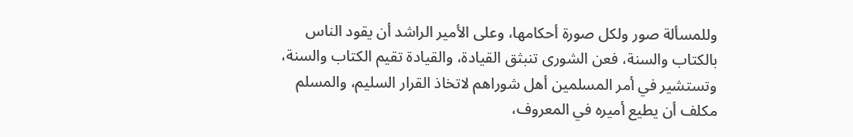وللمسألة صور ولكل صورة أحكامها، وعلى الأمير الراشد أن يقود الناس بالكتاب والسنة، فعن الشورى تنبثق القيادة، والقيادة تقيم الكتاب والسنة، وتستشير في أمر المسلمين أهل شوراهم لاتخاذ القرار السليم، والمسلم مكلف أن يطيع أميره في المعروف،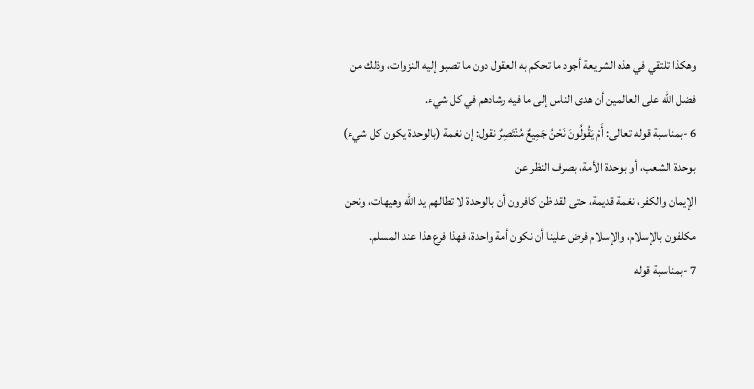وهكذا تلتقي في هذه الشريعة أجود ما تحكم به العقول دون ما تصبو إليه النزوات، وذلك من فضل الله على العالمين أن هدى الناس إلى ما فيه رشادهم في كل شيء.
6 -بمناسبة قوله تعالى: أَمْ يَقُولُونَ نَحْنُ جَمِيعٌ مُنْتَصِرٌ نقول: إن نغمة (بالوحدة يكون كل شيء) بوحدة الشعب، أو بوحدة الأمة، بصرف النظر عن
الإيمان والكفر، نغمة قديمة، حتى لقد ظن كافرون أن بالوحدة لا تطالهم يد الله وهيهات، ونحن مكلفون بالإسلام، والإسلام فرض علينا أن نكون أمة واحدة، فهذا فرع هذا عند المسلم.
7 -بمناسبة قوله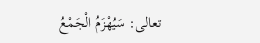تعالى: سَيُهْزَمُ الْجَمْعُ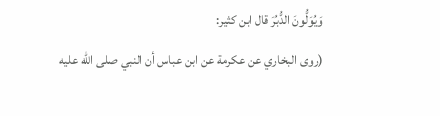وَيُوَلُّونَ الدُّبُرَ قال ابن كثير:
(روى البخاري عن عكرمة عن ابن عباس أن النبي صلى الله عليه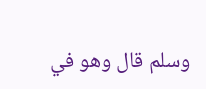وسلم قال وهو في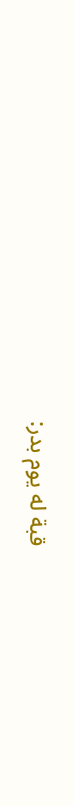قبة له يوم بدر: